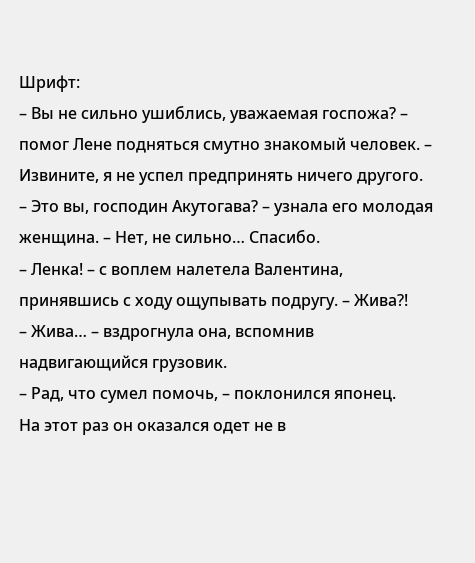Шрифт:
– Вы не сильно ушиблись, уважаемая госпожа? – помог Лене подняться смутно знакомый человек. – Извините, я не успел предпринять ничего другого.
– Это вы, господин Акутогава? – узнала его молодая женщина. – Нет, не сильно… Спасибо.
– Ленка! – с воплем налетела Валентина, принявшись с ходу ощупывать подругу. – Жива?!
– Жива… – вздрогнула она, вспомнив надвигающийся грузовик.
– Рад, что сумел помочь, – поклонился японец.
На этот раз он оказался одет не в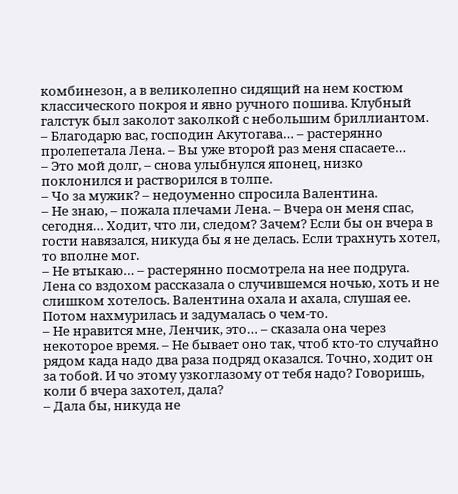комбинезон, а в великолепно сидящий на нем костюм классического покроя и явно ручного пошива. Клубный галстук был заколот заколкой с небольшим бриллиантом.
– Благодарю вас, господин Акутогава… – растерянно пролепетала Лена. – Вы уже второй раз меня спасаете…
– Это мой долг, – снова улыбнулся японец, низко поклонился и растворился в толпе.
– Чо за мужик? – недоуменно спросила Валентина.
– Не знаю, – пожала плечами Лена. – Вчера он меня спас, сегодня… Ходит, что ли, следом? Зачем? Если бы он вчера в гости навязался, никуда бы я не делась. Если трахнуть хотел, то вполне мог.
– Не втыкаю… – растерянно посмотрела на нее подруга.
Лена со вздохом рассказала о случившемся ночью, хоть и не слишком хотелось. Валентина охала и ахала, слушая ее. Потом нахмурилась и задумалась о чем-то.
– Не нравится мне, Ленчик, это… – сказала она через некоторое время. – Не бывает оно так, чтоб кто-то случайно рядом када надо два раза подряд оказался. Точно, ходит он за тобой. И чо этому узкоглазому от тебя надо? Говоришь, коли б вчера захотел, дала?
– Дала бы, никуда не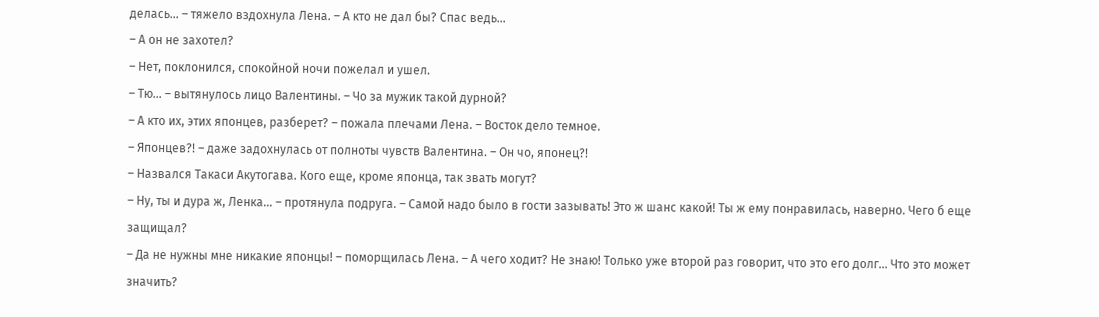делась… – тяжело вздохнула Лена. – А кто не дал бы? Спас ведь…
– А он не захотел?
– Нет, поклонился, спокойной ночи пожелал и ушел.
– Тю… – вытянулось лицо Валентины. – Чо за мужик такой дурной?
– А кто их, этих японцев, разберет? – пожала плечами Лена. – Восток дело темное.
– Японцев?! – даже задохнулась от полноты чувств Валентина. – Он чо, японец?!
– Назвался Такаси Акутогава. Кого еще, кроме японца, так звать могут?
– Ну, ты и дура ж, Ленка… – протянула подруга. – Самой надо было в гости зазывать! Это ж шанс какой! Ты ж ему понравилась, наверно. Чего б еще защищал?
– Да не нужны мне никакие японцы! – поморщилась Лена. – А чего ходит? Не знаю! Только уже второй раз говорит, что это его долг… Что это может значить?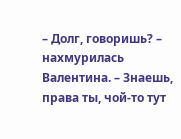– Долг, говоришь? – нахмурилась Валентина. – Знаешь, права ты, чой-то тут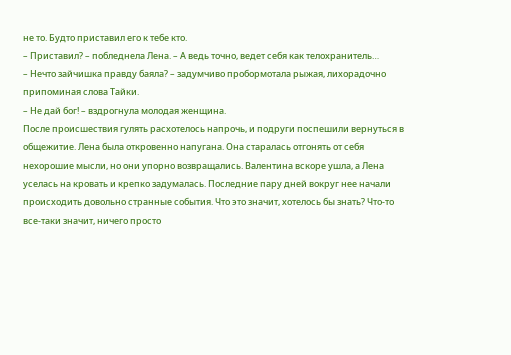не то. Будто приставил его к тебе кто.
– Приставил? – побледнела Лена. – А ведь точно, ведет себя как телохранитель…
– Нечто зайчишка правду баяла? – задумчиво пробормотала рыжая, лихорадочно припоминая слова Тайки.
– Не дай бог! – вздрогнула молодая женщина.
После происшествия гулять расхотелось напрочь, и подруги поспешили вернуться в общежитие. Лена была откровенно напугана. Она старалась отгонять от себя нехорошие мысли, но они упорно возвращались. Валентина вскоре ушла, а Лена уселась на кровать и крепко задумалась. Последние пару дней вокруг нее начали происходить довольно странные события. Что это значит, хотелось бы знать? Что-то все-таки значит, ничего просто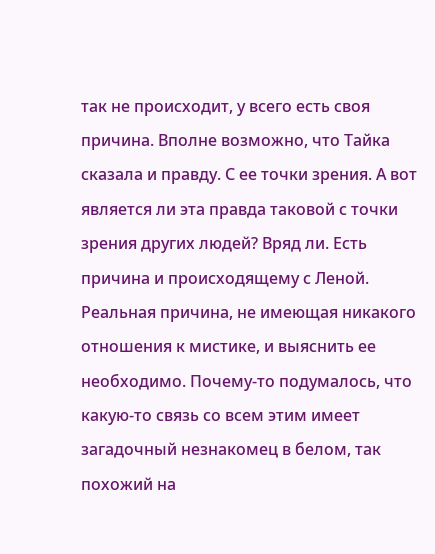так не происходит, у всего есть своя причина. Вполне возможно, что Тайка сказала и правду. С ее точки зрения. А вот является ли эта правда таковой с точки зрения других людей? Вряд ли. Есть причина и происходящему с Леной. Реальная причина, не имеющая никакого отношения к мистике, и выяснить ее необходимо. Почему-то подумалось, что какую-то связь со всем этим имеет загадочный незнакомец в белом, так похожий на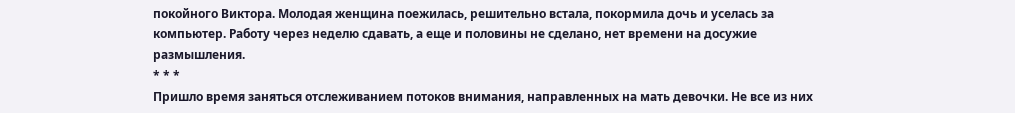покойного Виктора. Молодая женщина поежилась, решительно встала, покормила дочь и уселась за компьютер. Работу через неделю сдавать, а еще и половины не сделано, нет времени на досужие размышления.
* * *
Пришло время заняться отслеживанием потоков внимания, направленных на мать девочки. Не все из них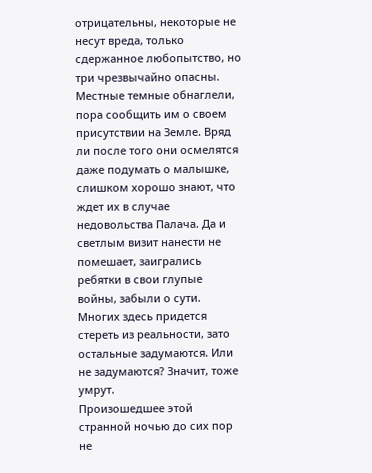отрицательны, некоторые не несут вреда, только сдержанное любопытство, но три чрезвычайно опасны. Местные темные обнаглели, пора сообщить им о своем присутствии на Земле. Вряд ли после того они осмелятся даже подумать о малышке, слишком хорошо знают, что ждет их в случае недовольства Палача. Да и светлым визит нанести не помешает, заигрались ребятки в свои глупые войны, забыли о сути. Многих здесь придется стереть из реальности, зато остальные задумаются. Или не задумаются? Значит, тоже умрут.
Произошедшее этой странной ночью до сих пор не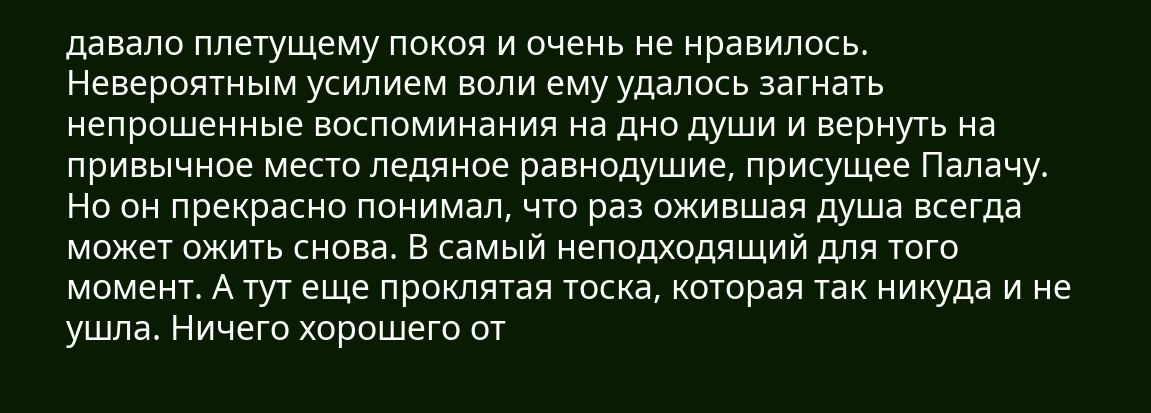давало плетущему покоя и очень не нравилось. Невероятным усилием воли ему удалось загнать непрошенные воспоминания на дно души и вернуть на привычное место ледяное равнодушие, присущее Палачу. Но он прекрасно понимал, что раз ожившая душа всегда может ожить снова. В самый неподходящий для того момент. А тут еще проклятая тоска, которая так никуда и не ушла. Ничего хорошего от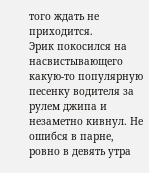того ждать не приходится.
Эрик покосился на насвистывающего какую-то популярную песенку водителя за рулем джипа и незаметно кивнул. Не ошибся в парне, ровно в девять утра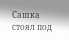Сашка стоял под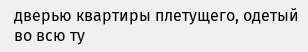дверью квартиры плетущего, одетый во всю ту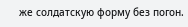же солдатскую форму без погон.